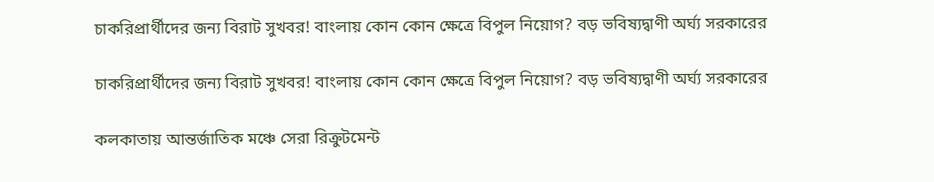চাকরিপ্রার্থীদের জন্য বিরাট সুখবর! বাংলায় কোন কোন ক্ষেত্রে বিপুল নিয়োগ? বড় ভবিষ্যদ্বাণী অর্ঘ্য সরকারের

চাকরিপ্রার্থীদের জন্য বিরাট সুখবর! বাংলায় কোন কোন ক্ষেত্রে বিপুল নিয়োগ? বড় ভবিষ্যদ্বাণী অর্ঘ্য সরকারের

কলকাতায় আন্তর্জাতিক মঞ্চে সেরা রিক্রুটমেন্ট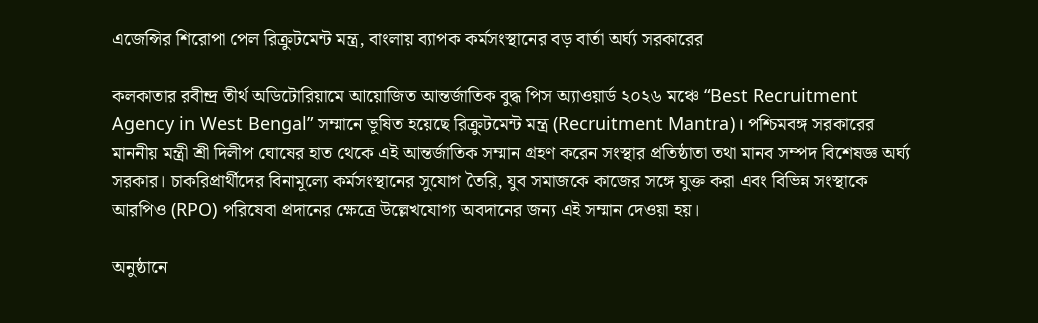এজেন্সির শিরোপা পেল রিক্রুটমেন্ট মন্ত্র, বাংলায় ব্যাপক কর্মসংস্থানের বড় বার্তা অর্ঘ্য সরকারের

কলকাতার রবীন্দ্র তীর্থ অডিটোরিয়ামে আয়োজিত আন্তর্জাতিক বুদ্ধ পিস অ্যাওয়ার্ড ২০২৬ মঞ্চে “Best Recruitment Agency in West Bengal” সম্মানে ভূষিত হয়েছে রিক্রুটমেন্ট মন্ত্র (Recruitment Mantra)। পশ্চিমবঙ্গ সরকারের মাননীয় মন্ত্রী শ্রী দিলীপ ঘোষের হাত থেকে এই আন্তর্জাতিক সম্মান গ্রহণ করেন সংস্থার প্রতিষ্ঠাতা তথা মানব সম্পদ বিশেষজ্ঞ অর্ঘ্য সরকার। চাকরিপ্রার্থীদের বিনামূল্যে কর্মসংস্থানের সুযোগ তৈরি, যুব সমাজকে কাজের সঙ্গে যুক্ত করা এবং বিভিন্ন সংস্থাকে আরপিও (RPO) পরিষেবা প্রদানের ক্ষেত্রে উল্লেখযোগ্য অবদানের জন্য এই সম্মান দেওয়া হয়।

অনুষ্ঠানে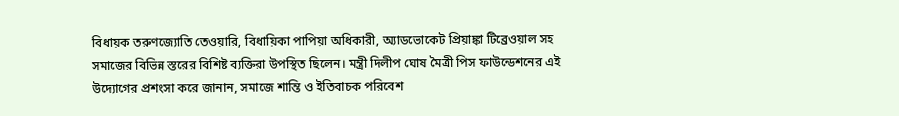বিধায়ক তরুণজ্যোতি তেওয়ারি, বিধায়িকা পাপিয়া অধিকারী, অ্যাডভোকেট প্রিয়াঙ্কা টিব্রেওয়াল সহ সমাজের বিভিন্ন স্তরের বিশিষ্ট ব্যক্তিরা উপস্থিত ছিলেন। মন্ত্রী দিলীপ ঘোষ মৈত্রী পিস ফাউন্ডেশনের এই উদ্যোগের প্রশংসা করে জানান, সমাজে শান্তি ও ইতিবাচক পরিবেশ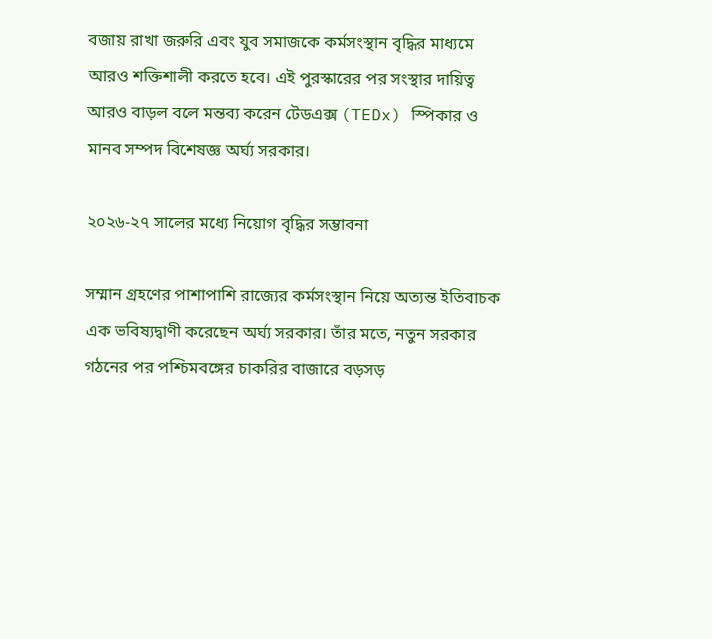বজায় রাখা জরুরি এবং যুব সমাজকে কর্মসংস্থান বৃদ্ধির মাধ্যমে আরও শক্তিশালী করতে হবে। এই পুরস্কারের পর সংস্থার দায়িত্ব আরও বাড়ল বলে মন্তব্য করেন টেডএক্স (TEDx) স্পিকার ও মানব সম্পদ বিশেষজ্ঞ অর্ঘ্য সরকার।

২০২৬-২৭ সালের মধ্যে নিয়োগ বৃদ্ধির সম্ভাবনা

সম্মান গ্রহণের পাশাপাশি রাজ্যের কর্মসংস্থান নিয়ে অত্যন্ত ইতিবাচক এক ভবিষ্যদ্বাণী করেছেন অর্ঘ্য সরকার। তাঁর মতে, নতুন সরকার গঠনের পর পশ্চিমবঙ্গের চাকরির বাজারে বড়সড়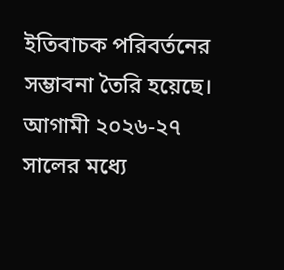ইতিবাচক পরিবর্তনের সম্ভাবনা তৈরি হয়েছে। আগামী ২০২৬-২৭ সালের মধ্যে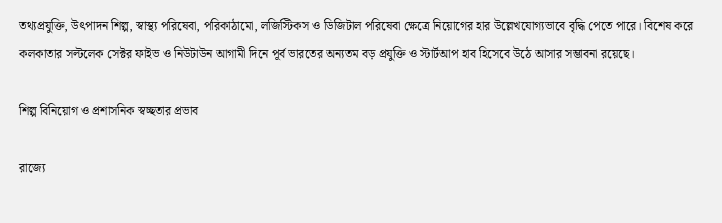তথ্যপ্রযুক্তি, উৎপাদন শিল্প, স্বাস্থ্য পরিষেবা, পরিকাঠামো, লজিস্টিকস ও ডিজিটাল পরিষেবা ক্ষেত্রে নিয়োগের হার উল্লেখযোগ্যভাবে বৃদ্ধি পেতে পারে। বিশেষ করে কলকাতার সল্টলেক সেক্টর ফাইভ ও নিউটাউন আগামী দিনে পূর্ব ভারতের অন্যতম বড় প্রযুক্তি ও স্টার্টআপ হাব হিসেবে উঠে আসার সম্ভাবনা রয়েছে।

শিল্প বিনিয়োগ ও প্রশাসনিক স্বচ্ছতার প্রভাব

রাজ্যে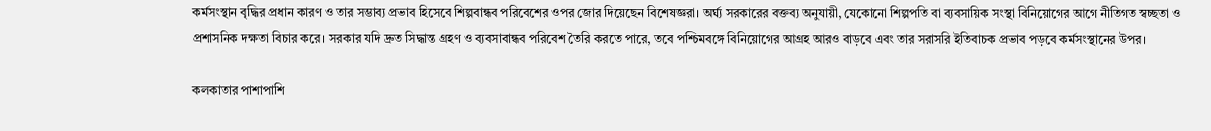কর্মসংস্থান বৃদ্ধির প্রধান কারণ ও তার সম্ভাব্য প্রভাব হিসেবে শিল্পবান্ধব পরিবেশের ওপর জোর দিয়েছেন বিশেষজ্ঞরা। অর্ঘ্য সরকারের বক্তব্য অনুযায়ী, যেকোনো শিল্পপতি বা ব্যবসায়িক সংস্থা বিনিয়োগের আগে নীতিগত স্বচ্ছতা ও প্রশাসনিক দক্ষতা বিচার করে। সরকার যদি দ্রুত সিদ্ধান্ত গ্রহণ ও ব্যবসাবান্ধব পরিবেশ তৈরি করতে পারে, তবে পশ্চিমবঙ্গে বিনিয়োগের আগ্রহ আরও বাড়বে এবং তার সরাসরি ইতিবাচক প্রভাব পড়বে কর্মসংস্থানের উপর।

কলকাতার পাশাপাশি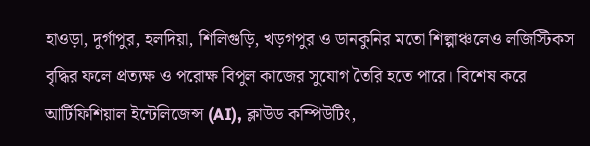হাওড়া, দুর্গাপুর, হলদিয়া, শিলিগুড়ি, খড়গপুর ও ডানকুনির মতো শিল্পাঞ্চলেও লজিস্টিকস বৃদ্ধির ফলে প্রত্যক্ষ ও পরোক্ষ বিপুল কাজের সুযোগ তৈরি হতে পারে। বিশেষ করে আর্টিফিশিয়াল ইন্টেলিজেন্স (AI), ক্লাউড কম্পিউটিং,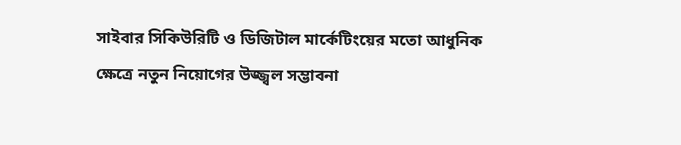সাইবার সিকিউরিটি ও ডিজিটাল মার্কেটিংয়ের মতো আধুনিক ক্ষেত্রে নতুন নিয়োগের উজ্জ্বল সম্ভাবনা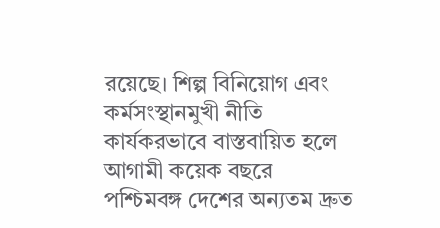রয়েছে। শিল্প বিনিয়োগ এবং কর্মসংস্থানমুখী নীতি কার্যকরভাবে বাস্তবায়িত হলে আগামী কয়েক বছরে পশ্চিমবঙ্গ দেশের অন্যতম দ্রুত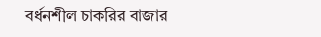বর্ধনশীল চাকরির বাজার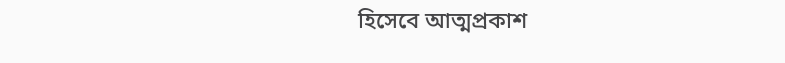হিসেবে আত্মপ্রকাশ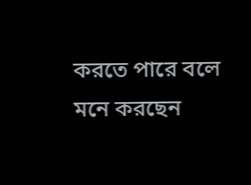করতে পারে বলে মনে করছেন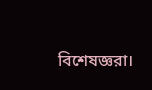বিশেষজ্ঞরা।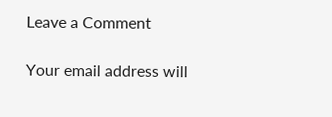Leave a Comment

Your email address will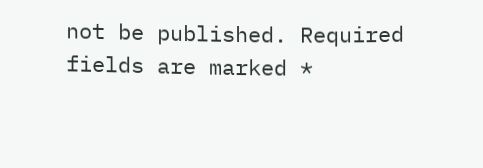not be published. Required fields are marked *